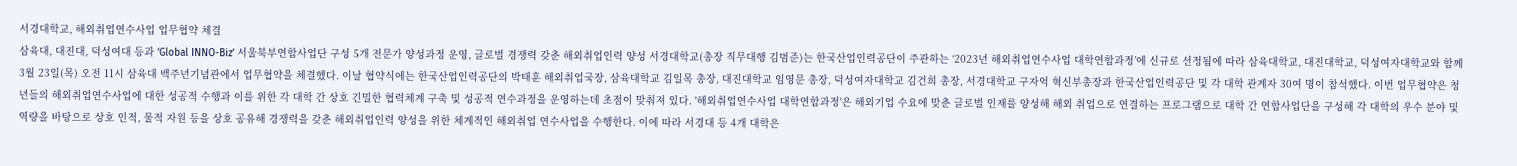서경대학교, 해외취업연수사업 업무협약 체결
삼육대, 대진대, 덕성여대 등과 ‘Global INNO-Biz’ 서울북부연합사업단 구성 5개 전문가 양성과정 운영, 글로벌 경쟁력 갖춘 해외취업인력 양성 서경대학교(총장 직무대행 김범준)는 한국산업인력공단이 주관하는 ‘2023년 해외취업연수사업 대학연합과정’에 신규로 선정됨에 따라 삼육대학교, 대진대학교, 덕성여자대학교와 함께 3월 23일(목) 오전 11시 삼육대 백주년기념관에서 업무협약을 체결했다. 이날 협약식에는 한국산업인력공단의 박태훈 해외취업국장, 삼육대학교 김일목 총장, 대진대학교 임영문 총장, 덕성여자대학교 김건희 총장, 서경대학교 구자억 혁신부총장과 한국산업인력공단 및 각 대학 관계자 30여 명이 참석했다. 이번 업무협약은 청년들의 해외취업연수사업에 대한 성공적 수행과 이를 위한 각 대학 간 상호 긴밀한 협력체계 구축 및 성공적 연수과정을 운영하는데 초점이 맞춰져 있다. '해외취업연수사업 대학연합과정'은 해외기업 수요에 맞춘 글로벌 인재를 양성해 해외 취업으로 연결하는 프로그램으로 대학 간 연합사업단을 구성해 각 대학의 우수 분야 및 역량을 바탕으로 상호 인적, 물적 자원 등을 상호 공유해 경쟁력을 갖춘 해외취업인력 양성을 위한 체계적인 해외취업 연수사업을 수행한다. 이에 따라 서경대 등 4개 대학은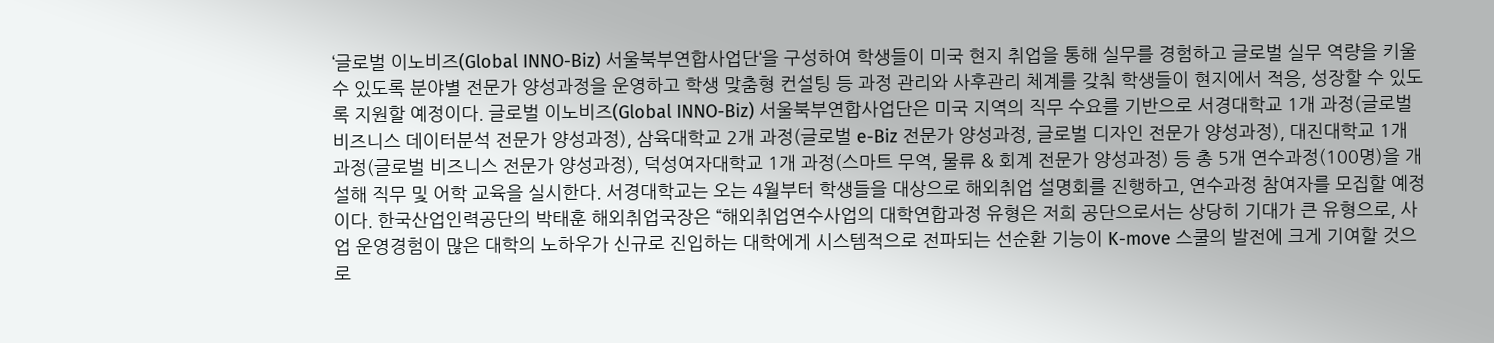‘글로벌 이노비즈(Global INNO-Biz) 서울북부연합사업단‘을 구성하여 학생들이 미국 현지 취업을 통해 실무를 경험하고 글로벌 실무 역량을 키울 수 있도록 분야별 전문가 양성과정을 운영하고 학생 맞춤형 컨설팅 등 과정 관리와 사후관리 체계를 갖춰 학생들이 현지에서 적응, 성장할 수 있도록 지원할 예정이다. 글로벌 이노비즈(Global INNO-Biz) 서울북부연합사업단은 미국 지역의 직무 수요를 기반으로 서경대학교 1개 과정(글로벌 비즈니스 데이터분석 전문가 양성과정), 삼육대학교 2개 과정(글로벌 e-Biz 전문가 양성과정, 글로벌 디자인 전문가 양성과정), 대진대학교 1개 과정(글로벌 비즈니스 전문가 양성과정), 덕성여자대학교 1개 과정(스마트 무역, 물류 & 회계 전문가 양성과정) 등 총 5개 연수과정(100명)을 개설해 직무 및 어학 교육을 실시한다. 서경대학교는 오는 4월부터 학생들을 대상으로 해외취업 설명회를 진행하고, 연수과정 참여자를 모집할 예정이다. 한국산업인력공단의 박태훈 해외취업국장은 “해외취업연수사업의 대학연합과정 유형은 저희 공단으로서는 상당히 기대가 큰 유형으로, 사업 운영경험이 많은 대학의 노하우가 신규로 진입하는 대학에게 시스템적으로 전파되는 선순환 기능이 K-move 스쿨의 발전에 크게 기여할 것으로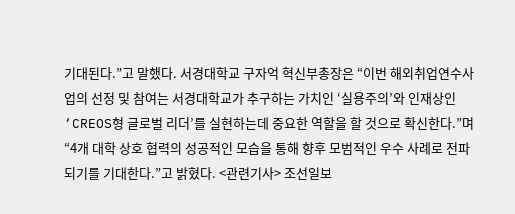기대된다.”고 말했다. 서경대학교 구자억 혁신부총장은 “이번 해외취업연수사업의 선정 및 참여는 서경대학교가 추구하는 가치인 ‘실용주의’와 인재상인 ‘CREOS형 글로벌 리더’를 실현하는데 중요한 역할을 할 것으로 확신한다.”며 “4개 대학 상호 협력의 성공적인 모습을 통해 향후 모범적인 우수 사례로 전파되기를 기대한다.”고 밝혔다. <관련기사> 조선일보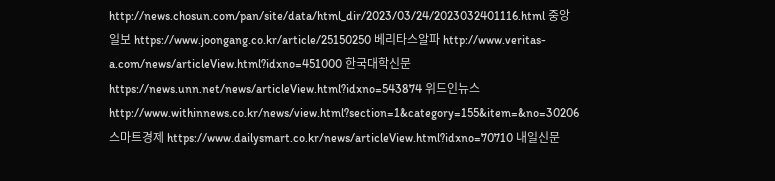http://news.chosun.com/pan/site/data/html_dir/2023/03/24/2023032401116.html 중앙일보 https://www.joongang.co.kr/article/25150250 베리타스알파 http://www.veritas-a.com/news/articleView.html?idxno=451000 한국대학신문 https://news.unn.net/news/articleView.html?idxno=543874 위드인뉴스 http://www.withinnews.co.kr/news/view.html?section=1&category=155&item=&no=30206 스마트경제 https://www.dailysmart.co.kr/news/articleView.html?idxno=70710 내일신문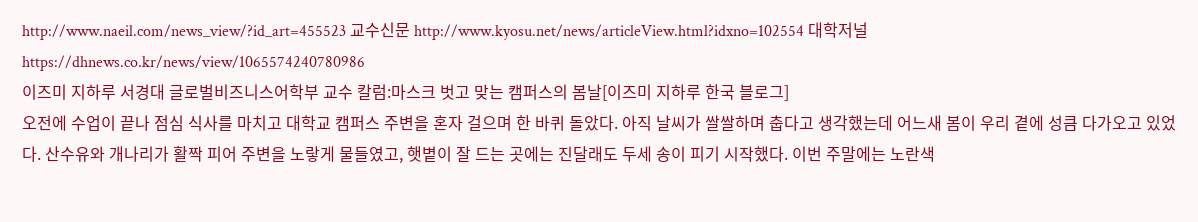http://www.naeil.com/news_view/?id_art=455523 교수신문 http://www.kyosu.net/news/articleView.html?idxno=102554 대학저널 https://dhnews.co.kr/news/view/1065574240780986
이즈미 지하루 서경대 글로벌비즈니스어학부 교수 칼럼:마스크 벗고 맞는 캠퍼스의 봄날[이즈미 지하루 한국 블로그]
오전에 수업이 끝나 점심 식사를 마치고 대학교 캠퍼스 주변을 혼자 걸으며 한 바퀴 돌았다. 아직 날씨가 쌀쌀하며 춥다고 생각했는데 어느새 봄이 우리 곁에 성큼 다가오고 있었다. 산수유와 개나리가 활짝 피어 주변을 노랗게 물들였고, 햇볕이 잘 드는 곳에는 진달래도 두세 송이 피기 시작했다. 이번 주말에는 노란색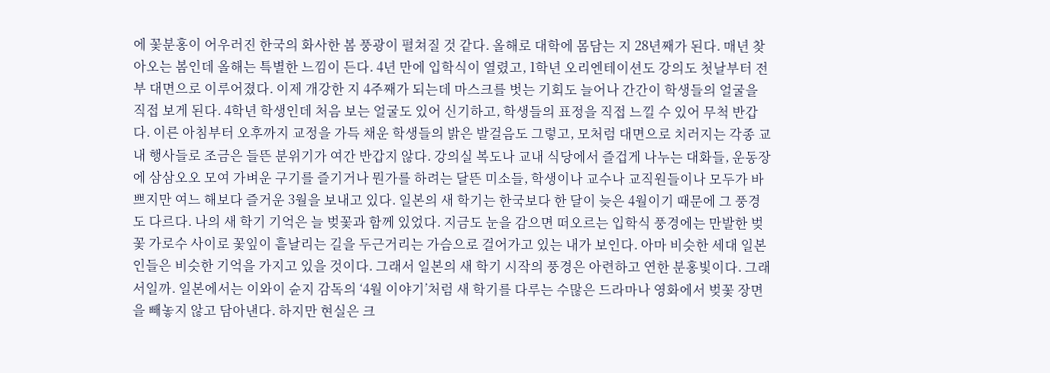에 꽃분홍이 어우러진 한국의 화사한 봄 풍광이 펼쳐질 것 같다. 올해로 대학에 몸담는 지 28년째가 된다. 매년 찾아오는 봄인데 올해는 특별한 느낌이 든다. 4년 만에 입학식이 열렸고, 1학년 오리엔테이션도 강의도 첫날부터 전부 대면으로 이루어졌다. 이제 개강한 지 4주째가 되는데 마스크를 벗는 기회도 늘어나 간간이 학생들의 얼굴을 직접 보게 된다. 4학년 학생인데 처음 보는 얼굴도 있어 신기하고, 학생들의 표정을 직접 느낄 수 있어 무척 반갑다. 이른 아침부터 오후까지 교정을 가득 채운 학생들의 밝은 발걸음도 그렇고, 모처럼 대면으로 치러지는 각종 교내 행사들로 조금은 들뜬 분위기가 여간 반갑지 않다. 강의실 복도나 교내 식당에서 즐겁게 나누는 대화들, 운동장에 삼삼오오 모여 가벼운 구기를 즐기거나 뭔가를 하려는 달뜬 미소들, 학생이나 교수나 교직원들이나 모두가 바쁘지만 여느 해보다 즐거운 3월을 보내고 있다. 일본의 새 학기는 한국보다 한 달이 늦은 4월이기 때문에 그 풍경도 다르다. 나의 새 학기 기억은 늘 벚꽃과 함께 있었다. 지금도 눈을 감으면 떠오르는 입학식 풍경에는 만발한 벚꽃 가로수 사이로 꽃잎이 흩날리는 길을 두근거리는 가슴으로 걸어가고 있는 내가 보인다. 아마 비슷한 세대 일본인들은 비슷한 기억을 가지고 있을 것이다. 그래서 일본의 새 학기 시작의 풍경은 아련하고 연한 분홍빛이다. 그래서일까. 일본에서는 이와이 슌지 감독의 ‘4월 이야기’처럼 새 학기를 다루는 수많은 드라마나 영화에서 벚꽃 장면을 빼놓지 않고 담아낸다. 하지만 현실은 크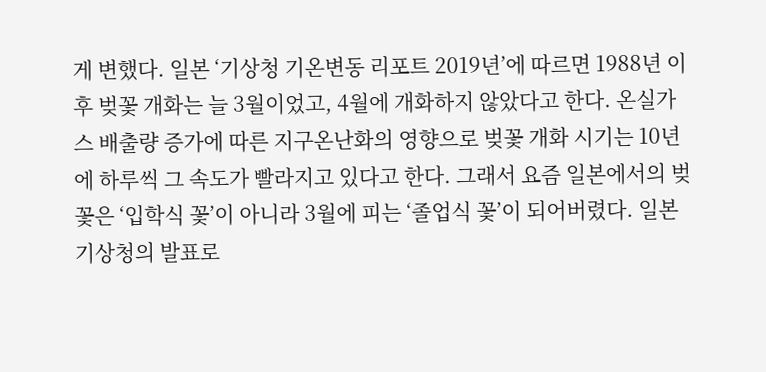게 변했다. 일본 ‘기상청 기온변동 리포트 2019년’에 따르면 1988년 이후 벚꽃 개화는 늘 3월이었고, 4월에 개화하지 않았다고 한다. 온실가스 배출량 증가에 따른 지구온난화의 영향으로 벚꽃 개화 시기는 10년에 하루씩 그 속도가 빨라지고 있다고 한다. 그래서 요즘 일본에서의 벚꽃은 ‘입학식 꽃’이 아니라 3월에 피는 ‘졸업식 꽃’이 되어버렸다. 일본 기상청의 발표로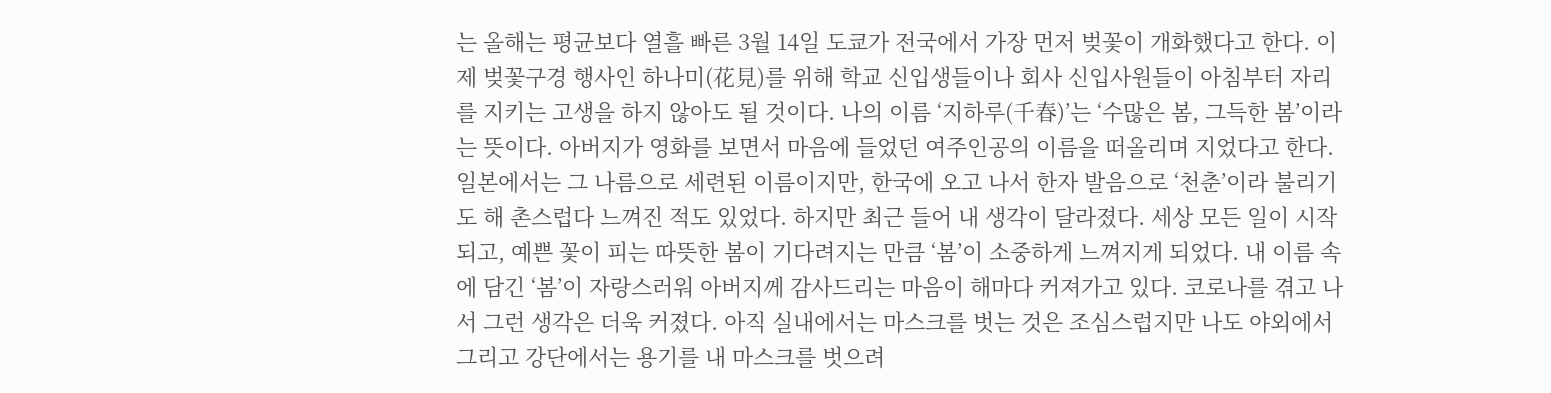는 올해는 평균보다 열흘 빠른 3월 14일 도쿄가 전국에서 가장 먼저 벚꽃이 개화했다고 한다. 이제 벚꽃구경 행사인 하나미(花見)를 위해 학교 신입생들이나 회사 신입사원들이 아침부터 자리를 지키는 고생을 하지 않아도 될 것이다. 나의 이름 ‘지하루(千春)’는 ‘수많은 봄, 그득한 봄’이라는 뜻이다. 아버지가 영화를 보면서 마음에 들었던 여주인공의 이름을 떠올리며 지었다고 한다. 일본에서는 그 나름으로 세련된 이름이지만, 한국에 오고 나서 한자 발음으로 ‘천춘’이라 불리기도 해 촌스럽다 느껴진 적도 있었다. 하지만 최근 들어 내 생각이 달라졌다. 세상 모든 일이 시작되고, 예쁜 꽃이 피는 따뜻한 봄이 기다려지는 만큼 ‘봄’이 소중하게 느껴지게 되었다. 내 이름 속에 담긴 ‘봄’이 자랑스러워 아버지께 감사드리는 마음이 해마다 커져가고 있다. 코로나를 겪고 나서 그런 생각은 더욱 커졌다. 아직 실내에서는 마스크를 벗는 것은 조심스럽지만 나도 야외에서 그리고 강단에서는 용기를 내 마스크를 벗으려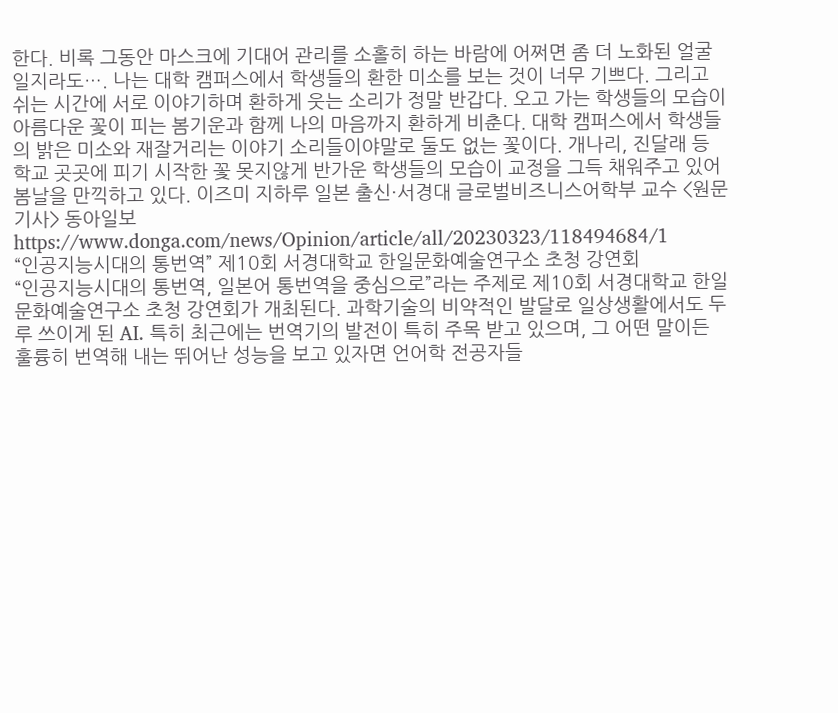한다. 비록 그동안 마스크에 기대어 관리를 소홀히 하는 바람에 어쩌면 좀 더 노화된 얼굴일지라도…. 나는 대학 캠퍼스에서 학생들의 환한 미소를 보는 것이 너무 기쁘다. 그리고 쉬는 시간에 서로 이야기하며 환하게 웃는 소리가 정말 반갑다. 오고 가는 학생들의 모습이 아름다운 꽃이 피는 봄기운과 함께 나의 마음까지 환하게 비춘다. 대학 캠퍼스에서 학생들의 밝은 미소와 재잘거리는 이야기 소리들이야말로 둘도 없는 꽃이다. 개나리, 진달래 등 학교 곳곳에 피기 시작한 꽃 못지않게 반가운 학생들의 모습이 교정을 그득 채워주고 있어 봄날을 만끽하고 있다. 이즈미 지하루 일본 출신·서경대 글로벌비즈니스어학부 교수 <원문기사> 동아일보 https://www.donga.com/news/Opinion/article/all/20230323/118494684/1
“인공지능시대의 통번역” 제10회 서경대학교 한일문화예술연구소 초청 강연회
“인공지능시대의 통번역, 일본어 통번역을 중심으로”라는 주제로 제10회 서경대학교 한일문화예술연구소 초청 강연회가 개최된다. 과학기술의 비약적인 발달로 일상생활에서도 두루 쓰이게 된 AI. 특히 최근에는 번역기의 발전이 특히 주목 받고 있으며, 그 어떤 말이든 훌륭히 번역해 내는 뛰어난 성능을 보고 있자면 언어학 전공자들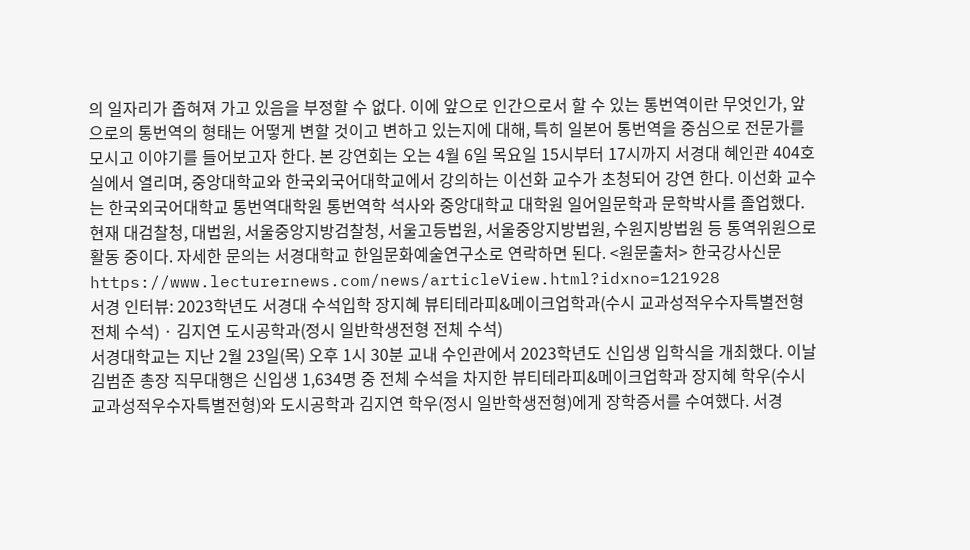의 일자리가 좁혀져 가고 있음을 부정할 수 없다. 이에 앞으로 인간으로서 할 수 있는 통번역이란 무엇인가, 앞으로의 통번역의 형태는 어떻게 변할 것이고 변하고 있는지에 대해, 특히 일본어 통번역을 중심으로 전문가를 모시고 이야기를 들어보고자 한다. 본 강연회는 오는 4월 6일 목요일 15시부터 17시까지 서경대 혜인관 404호실에서 열리며, 중앙대학교와 한국외국어대학교에서 강의하는 이선화 교수가 초청되어 강연 한다. 이선화 교수는 한국외국어대학교 통번역대학원 통번역학 석사와 중앙대학교 대학원 일어일문학과 문학박사를 졸업했다. 현재 대검찰청, 대법원, 서울중앙지방검찰청, 서울고등법원, 서울중앙지방법원, 수원지방법원 등 통역위원으로 활동 중이다. 자세한 문의는 서경대학교 한일문화예술연구소로 연락하면 된다. <원문출처> 한국강사신문 https://www.lecturernews.com/news/articleView.html?idxno=121928
서경 인터뷰: 2023학년도 서경대 수석입학 장지혜 뷰티테라피&메이크업학과(수시 교과성적우수자특별전형 전체 수석) · 김지연 도시공학과(정시 일반학생전형 전체 수석)
서경대학교는 지난 2월 23일(목) 오후 1시 30분 교내 수인관에서 2023학년도 신입생 입학식을 개최했다. 이날 김범준 총장 직무대행은 신입생 1,634명 중 전체 수석을 차지한 뷰티테라피&메이크업학과 장지혜 학우(수시 교과성적우수자특별전형)와 도시공학과 김지연 학우(정시 일반학생전형)에게 장학증서를 수여했다. 서경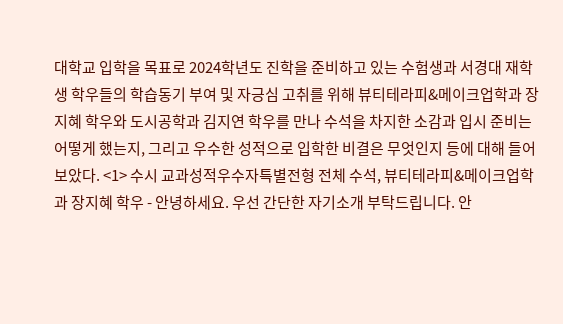대학교 입학을 목표로 2024학년도 진학을 준비하고 있는 수험생과 서경대 재학생 학우들의 학습동기 부여 및 자긍심 고취를 위해 뷰티테라피&메이크업학과 장지혜 학우와 도시공학과 김지연 학우를 만나 수석을 차지한 소감과 입시 준비는 어떻게 했는지, 그리고 우수한 성적으로 입학한 비결은 무엇인지 등에 대해 들어보았다. <1> 수시 교과성적우수자특별전형 전체 수석, 뷰티테라피&메이크업학과 장지혜 학우 - 안녕하세요. 우선 간단한 자기소개 부탁드립니다. 안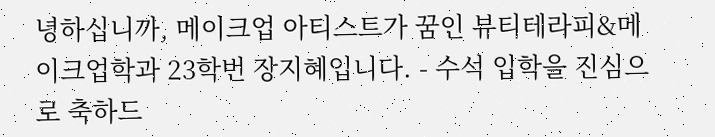녕하십니까, 메이크업 아티스트가 꿈인 뷰티테라피&메이크업학과 23학번 장지혜입니다. - 수석 입학을 진심으로 축하드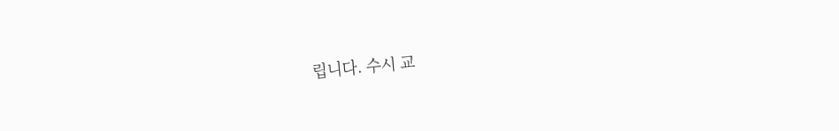립니다. 수시 교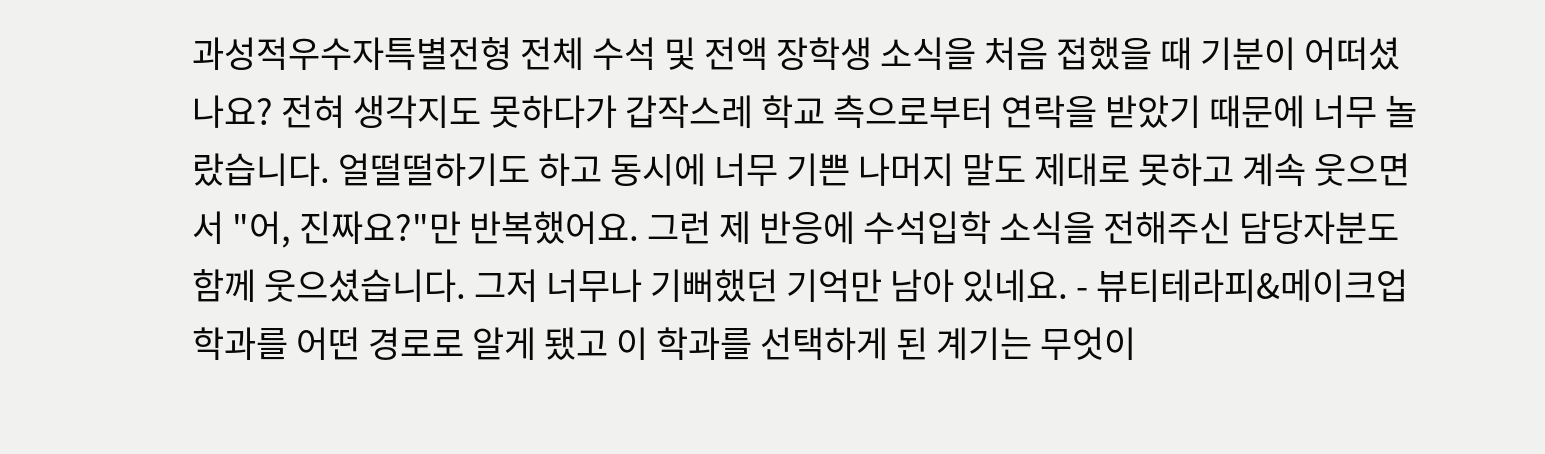과성적우수자특별전형 전체 수석 및 전액 장학생 소식을 처음 접했을 때 기분이 어떠셨나요? 전혀 생각지도 못하다가 갑작스레 학교 측으로부터 연락을 받았기 때문에 너무 놀랐습니다. 얼떨떨하기도 하고 동시에 너무 기쁜 나머지 말도 제대로 못하고 계속 웃으면서 "어, 진짜요?"만 반복했어요. 그런 제 반응에 수석입학 소식을 전해주신 담당자분도 함께 웃으셨습니다. 그저 너무나 기뻐했던 기억만 남아 있네요. - 뷰티테라피&메이크업학과를 어떤 경로로 알게 됐고 이 학과를 선택하게 된 계기는 무엇이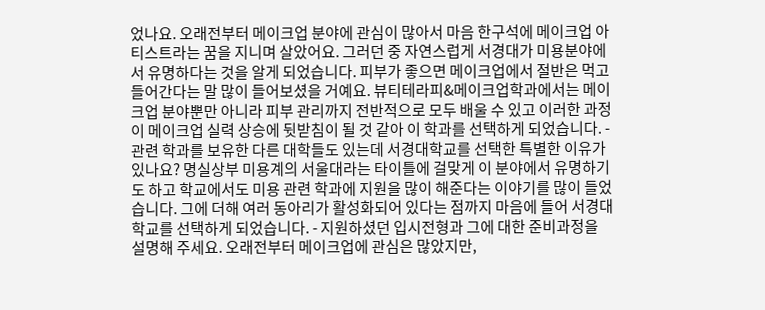었나요. 오래전부터 메이크업 분야에 관심이 많아서 마음 한구석에 메이크업 아티스트라는 꿈을 지니며 살았어요. 그러던 중 자연스럽게 서경대가 미용분야에서 유명하다는 것을 알게 되었습니다. 피부가 좋으면 메이크업에서 절반은 먹고 들어간다는 말 많이 들어보셨을 거예요. 뷰티테라피&메이크업학과에서는 메이크업 분야뿐만 아니라 피부 관리까지 전반적으로 모두 배울 수 있고 이러한 과정이 메이크업 실력 상승에 뒷받침이 될 것 같아 이 학과를 선택하게 되었습니다. - 관련 학과를 보유한 다른 대학들도 있는데 서경대학교를 선택한 특별한 이유가 있나요? 명실상부 미용계의 서울대라는 타이틀에 걸맞게 이 분야에서 유명하기도 하고 학교에서도 미용 관련 학과에 지원을 많이 해준다는 이야기를 많이 들었습니다. 그에 더해 여러 동아리가 활성화되어 있다는 점까지 마음에 들어 서경대학교를 선택하게 되었습니다. - 지원하셨던 입시전형과 그에 대한 준비과정을 설명해 주세요. 오래전부터 메이크업에 관심은 많았지만,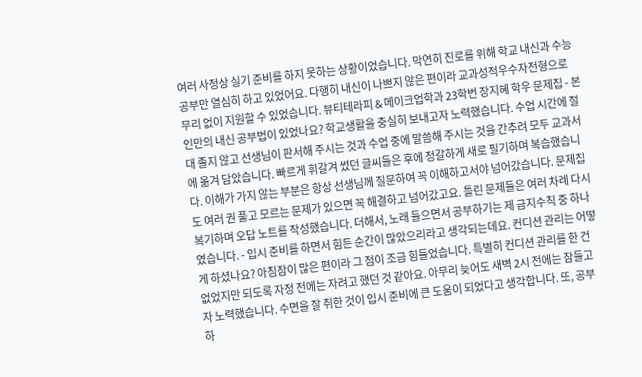여러 사정상 실기 준비를 하지 못하는 상황이었습니다. 막연히 진로를 위해 학교 내신과 수능 공부만 열심히 하고 있었어요. 다행히 내신이 나쁘지 않은 편이라 교과성적우수자전형으로 무리 없이 지원할 수 있었습니다. 뷰티테라피 & 메이크업학과 23학번 장지혜 학우 문제집 - 본인만의 내신 공부법이 있었나요? 학교생활을 충실히 보내고자 노력했습니다. 수업 시간에 절대 졸지 않고 선생님이 판서해 주시는 것과 수업 중에 말씀해 주시는 것을 간추려 모두 교과서에 옮겨 담았습니다. 빠르게 휘갈겨 썼던 글씨들은 후에 정갈하게 새로 필기하며 복습했습니다. 이해가 가지 않는 부분은 항상 선생님께 질문하여 꼭 이해하고서야 넘어갔습니다. 문제집도 여러 권 풀고 모르는 문제가 있으면 꼭 해결하고 넘어갔고요. 틀린 문제들은 여러 차례 다시 복기하며 오답 노트를 작성했습니다. 더해서, 노래 들으면서 공부하기는 제 금지수칙 중 하나였습니다. - 입시 준비를 하면서 힘든 순간이 많았으리라고 생각되는데요. 컨디션 관리는 어떻게 하셨나요? 아침잠이 많은 편이라 그 점이 조금 힘들었습니다. 특별히 컨디션 관리를 한 건 없었지만 되도록 자정 전에는 자려고 했던 것 같아요. 아무리 늦어도 새벽 2시 전에는 잠들고자 노력했습니다. 수면을 잘 취한 것이 입시 준비에 큰 도움이 되었다고 생각합니다. 또, 공부하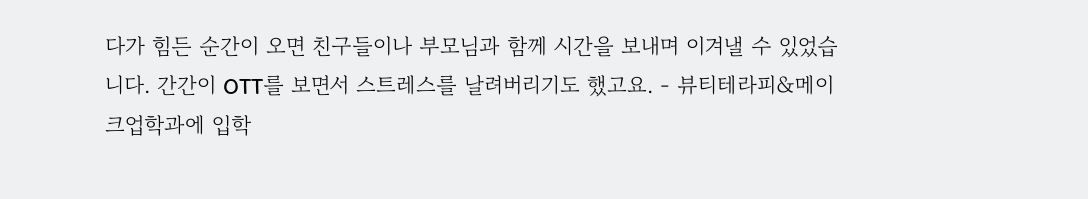다가 힘든 순간이 오면 친구들이나 부모님과 함께 시간을 보내며 이겨낼 수 있었습니다. 간간이 OTT를 보면서 스트레스를 날려버리기도 했고요. - 뷰티테라피&메이크업학과에 입학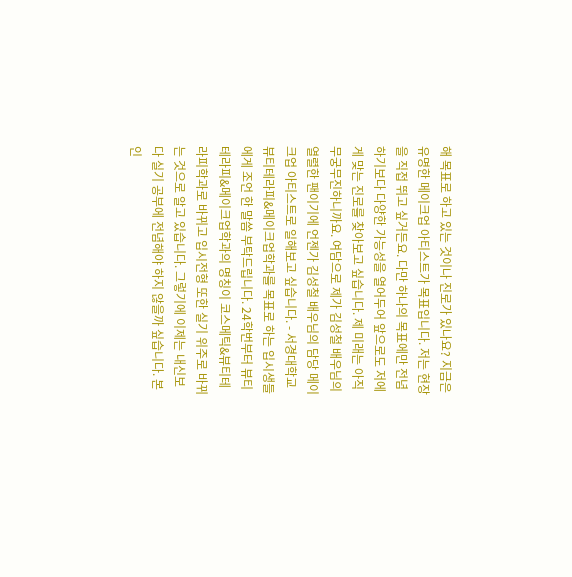해 목표로 하고 있는 것이나 진로가 있나요? 지금은 유명한 메이크업 아티스트가 목표입니다. 저는 현장을 직접 뛰고 싶거든요. 다만 하나의 목표에만 전념하기보다 다양한 가능성을 열어두어 앞으로도 저에게 맞는 진로를 찾아보고 싶습니다. 제 미래는 아직 무궁무진하니까요. 여담으로 제가 김성철 배우님의 열렬한 팬이기에 언젠가 김성철 배우님의 담당 메이크업 아티스트로 일해보고 싶습니다. - 서경대학교 뷰티테라피&메이크업학과를 목표로 하는 입시생들에게 조언 한 말씀 부탁드립니다. 24학번부터 뷰티테라피&메이크업학과의 명칭이 코스메틱&뷰티테라피학과로 바뀌고 입시전형 또한 실기 위주로 바뀌는 것으로 알고 있습니다. 그렇기에 이제는 내신보다 실기 공부에 전념해야 하지 않을까 싶습니다. 본인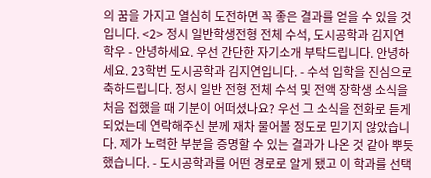의 꿈을 가지고 열심히 도전하면 꼭 좋은 결과를 얻을 수 있을 것입니다. <2> 정시 일반학생전형 전체 수석, 도시공학과 김지연 학우 - 안녕하세요. 우선 간단한 자기소개 부탁드립니다. 안녕하세요. 23학번 도시공학과 김지연입니다. - 수석 입학을 진심으로 축하드립니다. 정시 일반 전형 전체 수석 및 전액 장학생 소식을 처음 접했을 때 기분이 어떠셨나요? 우선 그 소식을 전화로 듣게 되었는데 연락해주신 분께 재차 물어볼 정도로 믿기지 않았습니다. 제가 노력한 부분을 증명할 수 있는 결과가 나온 것 같아 뿌듯했습니다. - 도시공학과를 어떤 경로로 알게 됐고 이 학과를 선택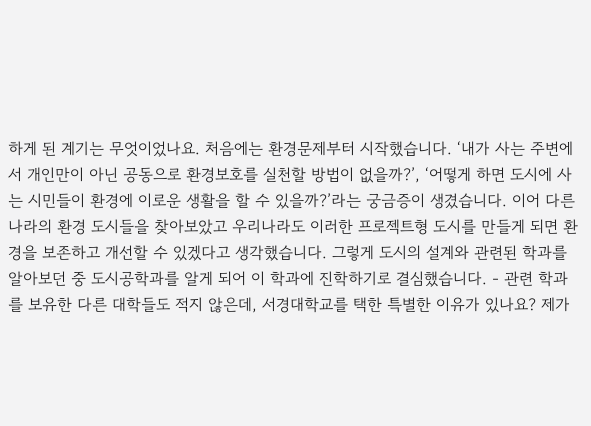하게 된 계기는 무엇이었나요. 처음에는 환경문제부터 시작했습니다. ‘내가 사는 주변에서 개인만이 아닌 공동으로 환경보호를 실천할 방법이 없을까?’, ‘어떻게 하면 도시에 사는 시민들이 환경에 이로운 생활을 할 수 있을까?’라는 궁금증이 생겼습니다. 이어 다른 나라의 환경 도시들을 찾아보았고 우리나라도 이러한 프로젝트형 도시를 만들게 되면 환경을 보존하고 개선할 수 있겠다고 생각했습니다. 그렇게 도시의 설계와 관련된 학과를 알아보던 중 도시공학과를 알게 되어 이 학과에 진학하기로 결심했습니다. - 관련 학과를 보유한 다른 대학들도 적지 않은데, 서경대학교를 택한 특별한 이유가 있나요? 제가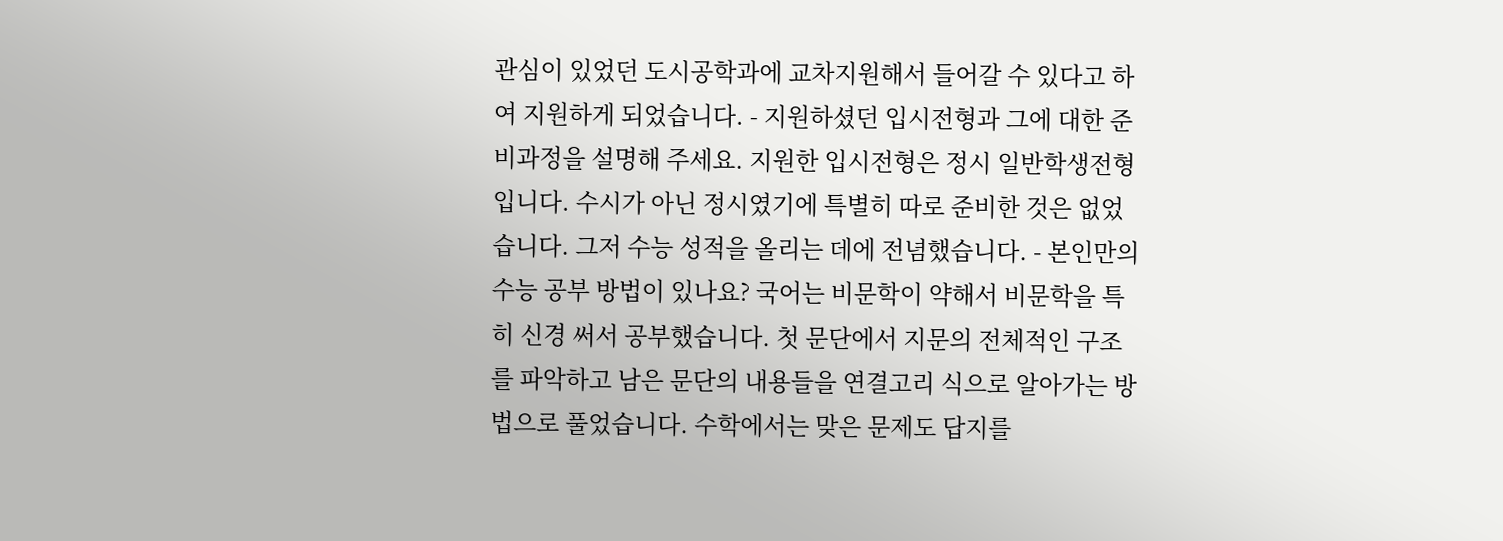관심이 있었던 도시공학과에 교차지원해서 들어갈 수 있다고 하여 지원하게 되었습니다. - 지원하셨던 입시전형과 그에 대한 준비과정을 설명해 주세요. 지원한 입시전형은 정시 일반학생전형입니다. 수시가 아닌 정시였기에 특별히 따로 준비한 것은 없었습니다. 그저 수능 성적을 올리는 데에 전념했습니다. - 본인만의 수능 공부 방법이 있나요? 국어는 비문학이 약해서 비문학을 특히 신경 써서 공부했습니다. 첫 문단에서 지문의 전체적인 구조를 파악하고 남은 문단의 내용들을 연결고리 식으로 알아가는 방법으로 풀었습니다. 수학에서는 맞은 문제도 답지를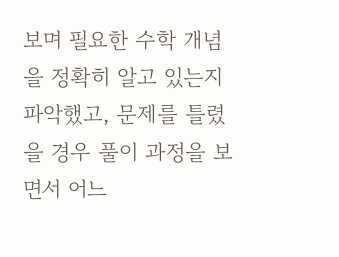보며 필요한 수학 개념을 정확히 알고 있는지 파악했고, 문제를 틀렸을 경우 풀이 과정을 보면서 어느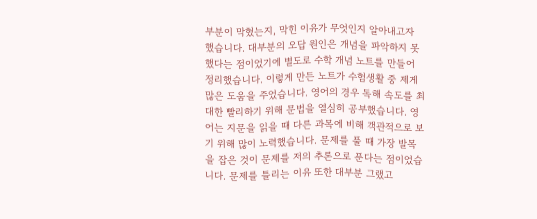부분이 막혔는지, 막힌 이유가 무엇인지 알아내고자 했습니다. 대부분의 오답 원인은 개념을 파악하지 못했다는 점이었기에 별도로 수학 개념 노트를 만들어 정리했습니다. 이렇게 만든 노트가 수험생활 중 제게 많은 도움을 주었습니다. 영어의 경우 독해 속도를 최대한 빨리하기 위해 문법을 열심히 공부했습니다. 영어는 지문을 읽을 때 다른 과목에 비해 객관적으로 보기 위해 많이 노력했습니다. 문제를 풀 때 가장 발목을 잡은 것이 문제를 저의 추론으로 푼다는 점이었습니다. 문제를 틀리는 이유 또한 대부분 그랬고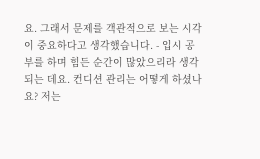요. 그래서 문제를 객관적으로 보는 시각이 중요하다고 생각했습니다. - 입시 공부를 하며 힘든 순간이 많았으리라 생각되는 데요. 컨디션 관리는 어떻게 하셨나요? 저는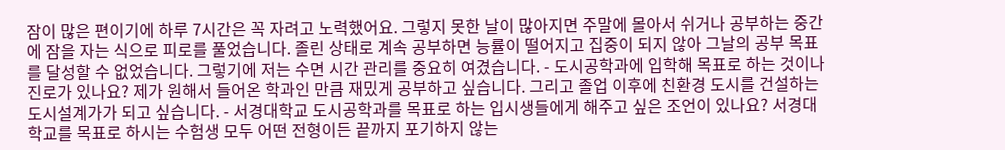잠이 많은 편이기에 하루 7시간은 꼭 자려고 노력했어요. 그렇지 못한 날이 많아지면 주말에 몰아서 쉬거나 공부하는 중간에 잠을 자는 식으로 피로를 풀었습니다. 졸린 상태로 계속 공부하면 능률이 떨어지고 집중이 되지 않아 그날의 공부 목표를 달성할 수 없었습니다. 그렇기에 저는 수면 시간 관리를 중요히 여겼습니다. - 도시공학과에 입학해 목표로 하는 것이나 진로가 있나요? 제가 원해서 들어온 학과인 만큼 재밌게 공부하고 싶습니다. 그리고 졸업 이후에 친환경 도시를 건설하는 도시설계가가 되고 싶습니다. - 서경대학교 도시공학과를 목표로 하는 입시생들에게 해주고 싶은 조언이 있나요? 서경대학교를 목표로 하시는 수험생 모두 어떤 전형이든 끝까지 포기하지 않는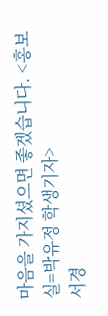마음을 가지셨으면 좋겠습니다. <홍보실=박유정 학생기자>
서경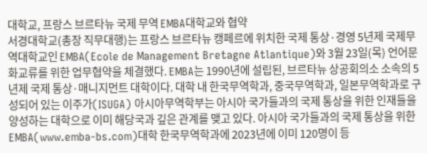대학교, 프랑스 브르타뉴 국제 무역 EMBA대학교와 협약
서경대학교(총장 직무대행)는 프랑스 브르타뉴 캥페르에 위치한 국제 통상·경영 5년제 국제무역대학교인 EMBA(Ecole de Management Bretagne Atlantique)와 3월 23일(목) 언어문화교류를 위한 업무협약을 체결했다. EMBA는 1990년에 설립된, 브르타뉴 상공회의소 소속의 5년제 국제 통상·매니지먼트 대학이다. 대학 내 한국무역학과, 중국무역학과, 일본무역학과로 구성되어 있는 이주가(ISUGA) 아시아무역학부는 아시아 국가들과의 국제 통상을 위한 인재들을 양성하는 대학으로 이미 해당국과 깊은 관계를 맺고 있다. 아시아 국가들과의 국제 통상을 위한 EMBA(www.emba-bs.com)대학 한국무역학과에 2023년에 이미 120명이 등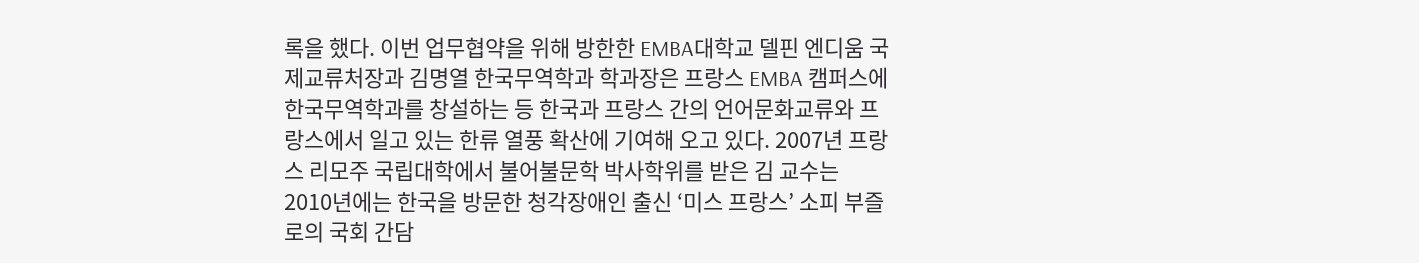록을 했다. 이번 업무협약을 위해 방한한 EMBA대학교 델핀 엔디움 국제교류처장과 김명열 한국무역학과 학과장은 프랑스 EMBA 캠퍼스에 한국무역학과를 창설하는 등 한국과 프랑스 간의 언어문화교류와 프랑스에서 일고 있는 한류 열풍 확산에 기여해 오고 있다. 2007년 프랑스 리모주 국립대학에서 불어불문학 박사학위를 받은 김 교수는 2010년에는 한국을 방문한 청각장애인 출신 ‘미스 프랑스’ 소피 부즐로의 국회 간담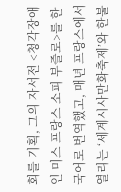회를 기획, 그의 자서전 <청각장애인 미스 프랑스 소피 부즐로>를 한국어로 번역했고, 매년 프랑스에서 열리는 ‘세계시사만화축제’와 한불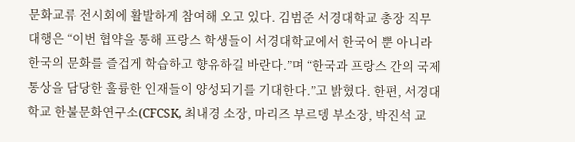문화교류 전시회에 활발하게 참여해 오고 있다. 김범준 서경대학교 총장 직무대행은 “이번 협약을 통해 프랑스 학생들이 서경대학교에서 한국어 뿐 아니라 한국의 문화를 즐겁게 학습하고 향유하길 바란다.”며 “한국과 프랑스 간의 국제 통상을 담당한 훌륭한 인재들이 양성되기를 기대한다.”고 밝혔다. 한편, 서경대학교 한불문화연구소(CFCSK, 최내경 소장, 마리즈 부르뎅 부소장, 박진석 교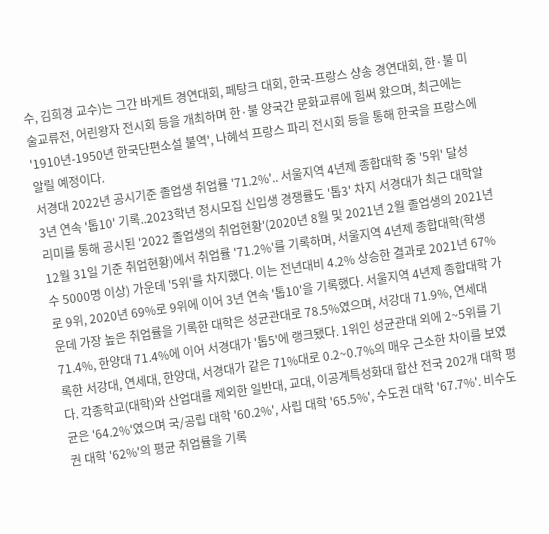수, 김희경 교수)는 그간 바게트 경연대회, 페탕크 대회, 한국-프랑스 샹송 경연대회, 한·불 미술교류전, 어린왕자 전시회 등을 개최하며 한·불 양국간 문화교류에 힘써 왔으며, 최근에는 '1910년-1950년 한국단편소설 불역', 나혜석 프랑스 파리 전시회 등을 통해 한국을 프랑스에 알릴 예정이다.
서경대 2022년 공시기준 졸업생 취업률 '71.2%'.. 서울지역 4년제 종합대학 중 '5위' 달성
3년 연속 '톱10' 기록..2023학년 정시모집 신입생 경쟁률도 '톱3' 차지 서경대가 최근 대학알리미를 통해 공시된 '2022 졸업생의 취업현황'(2020년 8월 및 2021년 2월 졸업생의 2021년 12월 31일 기준 취업현황)에서 취업률 '71.2%'를 기록하며, 서울지역 4년제 종합대학(학생 수 5000명 이상) 가운데 '5위'를 차지했다. 이는 전년대비 4.2% 상승한 결과로 2021년 67%로 9위, 2020년 69%로 9위에 이어 3년 연속 '톱10'을 기록했다. 서울지역 4년제 종합대학 가운데 가장 높은 취업률을 기록한 대학은 성균관대로 78.5%였으며, 서강대 71.9%, 연세대 71.4%, 한양대 71.4%에 이어 서경대가 '톱5'에 랭크됐다. 1위인 성균관대 외에 2~5위를 기록한 서강대, 연세대, 한양대, 서경대가 같은 71%대로 0.2~0.7%의 매우 근소한 차이를 보였다. 각종학교(대학)와 산업대를 제외한 일반대, 교대, 이공계특성화대 합산 전국 202개 대학 평균은 '64.2%'였으며 국/공립 대학 '60.2%', 사립 대학 '65.5%', 수도권 대학 '67.7%'. 비수도권 대학 '62%'의 평균 취업률을 기록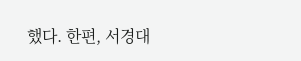했다. 한편, 서경대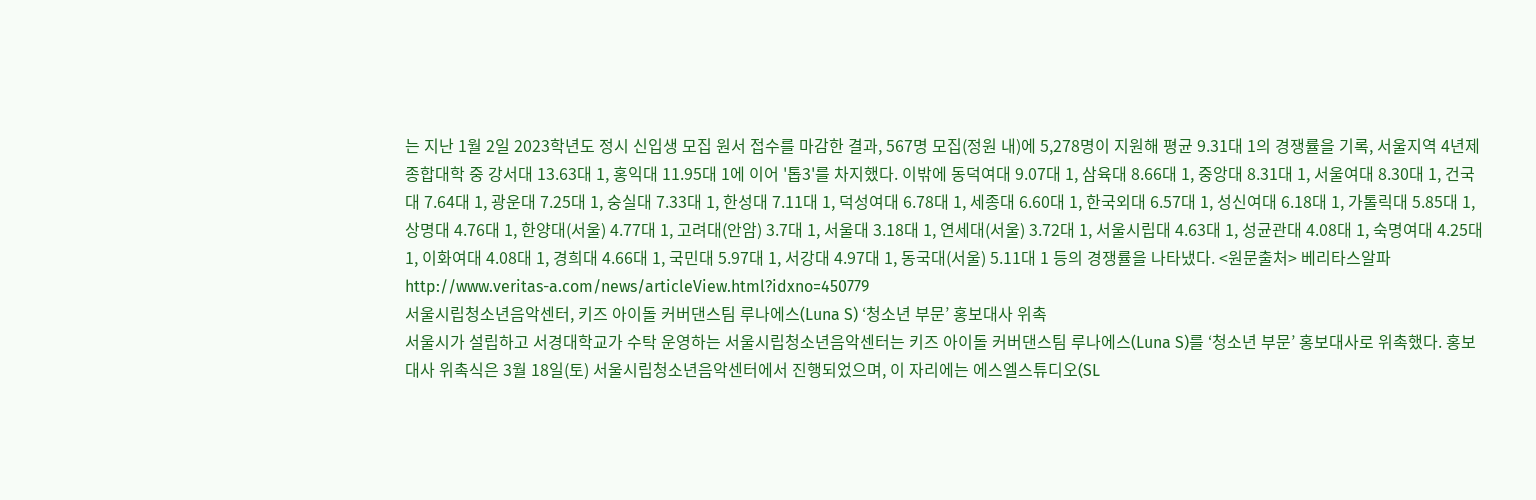는 지난 1월 2일 2023학년도 정시 신입생 모집 원서 접수를 마감한 결과, 567명 모집(정원 내)에 5,278명이 지원해 평균 9.31대 1의 경쟁률을 기록, 서울지역 4년제 종합대학 중 강서대 13.63대 1, 홍익대 11.95대 1에 이어 '톱3'를 차지했다. 이밖에 동덕여대 9.07대 1, 삼육대 8.66대 1, 중앙대 8.31대 1, 서울여대 8.30대 1, 건국대 7.64대 1, 광운대 7.25대 1, 숭실대 7.33대 1, 한성대 7.11대 1, 덕성여대 6.78대 1, 세종대 6.60대 1, 한국외대 6.57대 1, 성신여대 6.18대 1, 가톨릭대 5.85대 1, 상명대 4.76대 1, 한양대(서울) 4.77대 1, 고려대(안암) 3.7대 1, 서울대 3.18대 1, 연세대(서울) 3.72대 1, 서울시립대 4.63대 1, 성균관대 4.08대 1, 숙명여대 4.25대 1, 이화여대 4.08대 1, 경희대 4.66대 1, 국민대 5.97대 1, 서강대 4.97대 1, 동국대(서울) 5.11대 1 등의 경쟁률을 나타냈다. <원문출처> 베리타스알파 http://www.veritas-a.com/news/articleView.html?idxno=450779
서울시립청소년음악센터, 키즈 아이돌 커버댄스팀 루나에스(Luna S) ‘청소년 부문’ 홍보대사 위촉
서울시가 설립하고 서경대학교가 수탁 운영하는 서울시립청소년음악센터는 키즈 아이돌 커버댄스팀 루나에스(Luna S)를 ‘청소년 부문’ 홍보대사로 위촉했다. 홍보대사 위촉식은 3월 18일(토) 서울시립청소년음악센터에서 진행되었으며, 이 자리에는 에스엘스튜디오(SL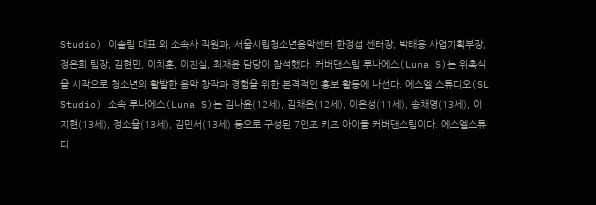Studio) 이솔림 대표 외 소속사 직원과, 서울시립청소년음악센터 한정섭 센터장, 박태용 사업기획부장, 정은희 팀장, 김현민, 이치훈, 이진실, 최재윤 담당이 참석했다. 커버댄스팀 루나에스(Luna S)는 위촉식을 시작으로 청소년의 활발한 음악 창작과 경험을 위한 본격적인 홍보 활동에 나선다. 에스엘 스튜디오(SL Studio) 소속 루나에스(Luna S)는 김나윤(12세), 김채은(12세), 이은성(11세), 송채영(13세), 이지현(13세), 정소율(13세), 김민서(13세) 등으로 구성된 7인조 키즈 아이돌 커버댄스팀이다. 에스엘스튜디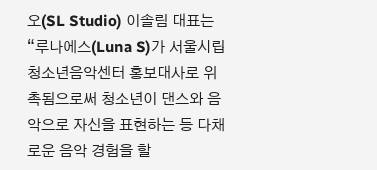오(SL Studio) 이솔림 대표는 “루나에스(Luna S)가 서울시립청소년음악센터 홍보대사로 위촉됨으로써 청소년이 댄스와 음악으로 자신을 표현하는 등 다채로운 음악 경험을 할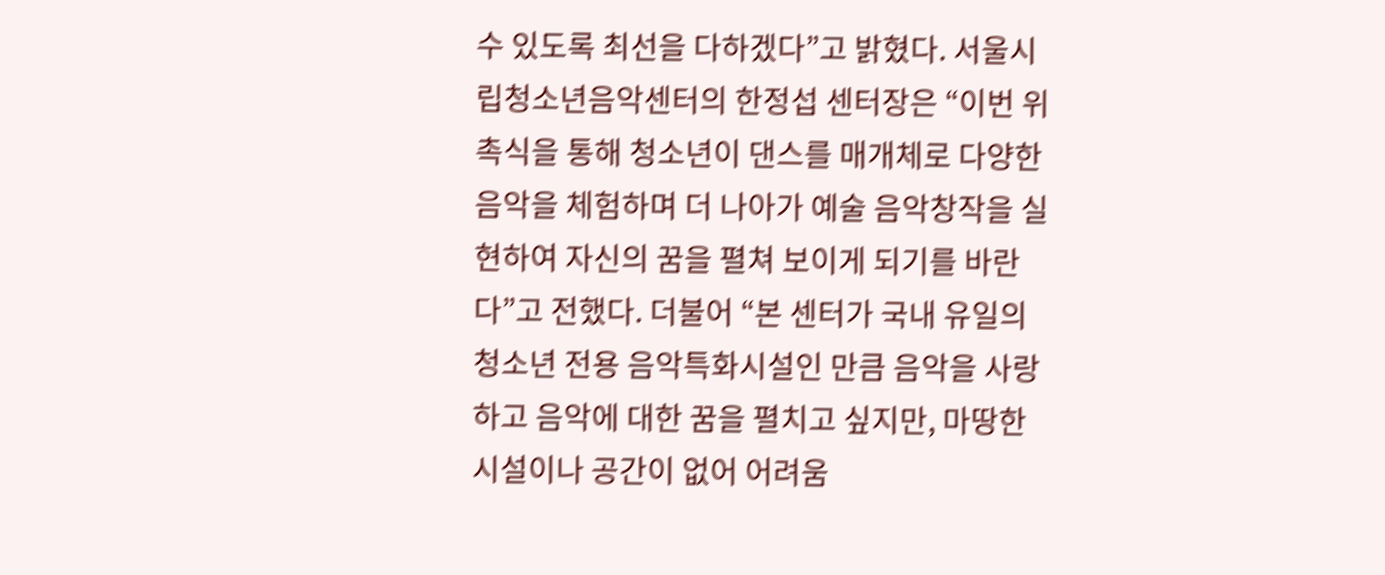수 있도록 최선을 다하겠다”고 밝혔다. 서울시립청소년음악센터의 한정섭 센터장은 “이번 위촉식을 통해 청소년이 댄스를 매개체로 다양한 음악을 체험하며 더 나아가 예술 음악창작을 실현하여 자신의 꿈을 펼쳐 보이게 되기를 바란다”고 전했다. 더불어 “본 센터가 국내 유일의 청소년 전용 음악특화시설인 만큼 음악을 사랑하고 음악에 대한 꿈을 펼치고 싶지만, 마땅한 시설이나 공간이 없어 어려움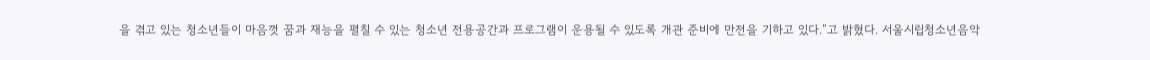을 겪고 있는 청소년들이 마음껏 꿈과 재능을 펼칠 수 있는 청소년 전용공간과 프로그램이 운용될 수 있도록 개관 준비에 만전을 기하고 있다.”고 밝혔다. 서울시립청소년음악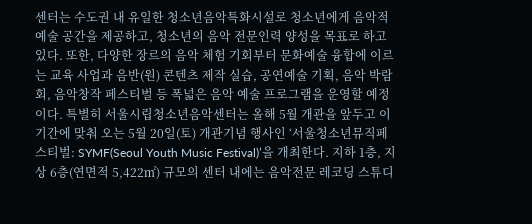센터는 수도권 내 유일한 청소년음악특화시설로 청소년에게 음악적 예술 공간을 제공하고, 청소년의 음악 전문인력 양성을 목표로 하고 있다. 또한, 다양한 장르의 음악 체험 기회부터 문화예술 융합에 이르는 교육 사업과 음반(원) 콘텐츠 제작 실습, 공연예술 기획, 음악 박람회, 음악창작 페스티벌 등 폭넓은 음악 예술 프로그램을 운영할 예정이다. 특별히 서울시립청소년음악센터는 올해 5월 개관을 앞두고 이 기간에 맞춰 오는 5월 20일(토) 개관기념 행사인 ‘서울청소년뮤직페스티벌: SYMF(Seoul Youth Music Festival)’을 개최한다. 지하 1층, 지상 6층(연면적 5,422㎡) 규모의 센터 내에는 음악전문 레코딩 스튜디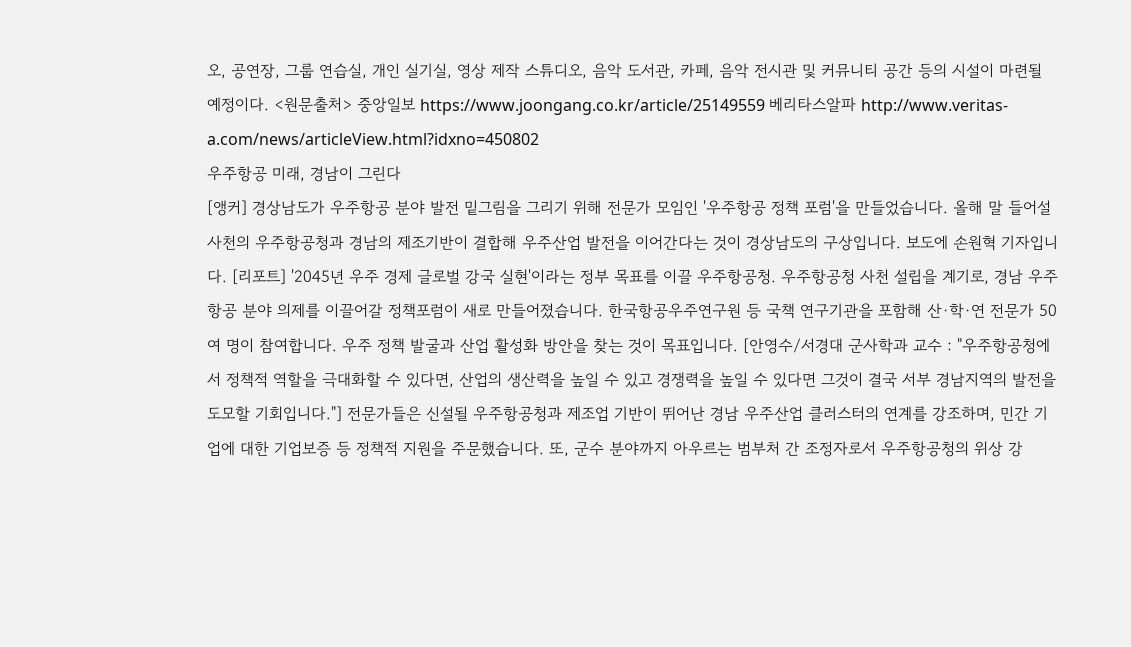오, 공연장, 그룹 연습실, 개인 실기실, 영상 제작 스튜디오, 음악 도서관, 카페, 음악 전시관 및 커뮤니티 공간 등의 시설이 마련될 예정이다. <원문출처> 중앙일보 https://www.joongang.co.kr/article/25149559 베리타스알파 http://www.veritas-a.com/news/articleView.html?idxno=450802
우주항공 미래, 경남이 그린다
[앵커] 경상남도가 우주항공 분야 발전 밑그림을 그리기 위해 전문가 모임인 '우주항공 정책 포럼'을 만들었습니다. 올해 말 들어설 사천의 우주항공청과 경남의 제조기반이 결합해 우주산업 발전을 이어간다는 것이 경상남도의 구상입니다. 보도에 손원혁 기자입니다. [리포트] '2045년 우주 경제 글로벌 강국 실현'이라는 정부 목표를 이끌 우주항공청. 우주항공청 사천 설립을 계기로, 경남 우주항공 분야 의제를 이끌어갈 정책포럼이 새로 만들어졌습니다. 한국항공우주연구원 등 국책 연구기관을 포함해 산·학·연 전문가 50여 명이 참여합니다. 우주 정책 발굴과 산업 활성화 방안을 찾는 것이 목표입니다. [안영수/서경대 군사학과 교수 : "우주항공청에서 정책적 역할을 극대화할 수 있다면, 산업의 생산력을 높일 수 있고 경쟁력을 높일 수 있다면 그것이 결국 서부 경남지역의 발전을 도모할 기회입니다."] 전문가들은 신설될 우주항공청과 제조업 기반이 뛰어난 경남 우주산업 클러스터의 연계를 강조하며, 민간 기업에 대한 기업보증 등 정책적 지원을 주문했습니다. 또, 군수 분야까지 아우르는 범부처 간 조정자로서 우주항공청의 위상 강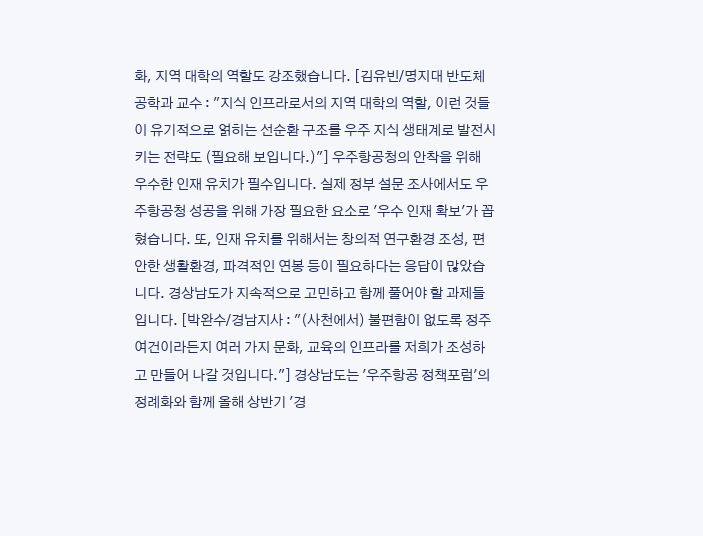화, 지역 대학의 역할도 강조했습니다. [김유빈/명지대 반도체공학과 교수 : "지식 인프라로서의 지역 대학의 역할, 이런 것들이 유기적으로 얽히는 선순환 구조를 우주 지식 생태계로 발전시키는 전략도 (필요해 보입니다.)"] 우주항공청의 안착을 위해 우수한 인재 유치가 필수입니다. 실제 정부 설문 조사에서도 우주항공청 성공을 위해 가장 필요한 요소로 '우수 인재 확보'가 꼽혔습니다. 또, 인재 유치를 위해서는 창의적 연구환경 조성, 편안한 생활환경, 파격적인 연봉 등이 필요하다는 응답이 많았습니다. 경상남도가 지속적으로 고민하고 함께 풀어야 할 과제들입니다. [박완수/경남지사 : "(사천에서) 불편함이 없도록 정주 여건이라든지 여러 가지 문화, 교육의 인프라를 저희가 조성하고 만들어 나갈 것입니다."] 경상남도는 '우주항공 정책포럼'의 정례화와 함께 올해 상반기 '경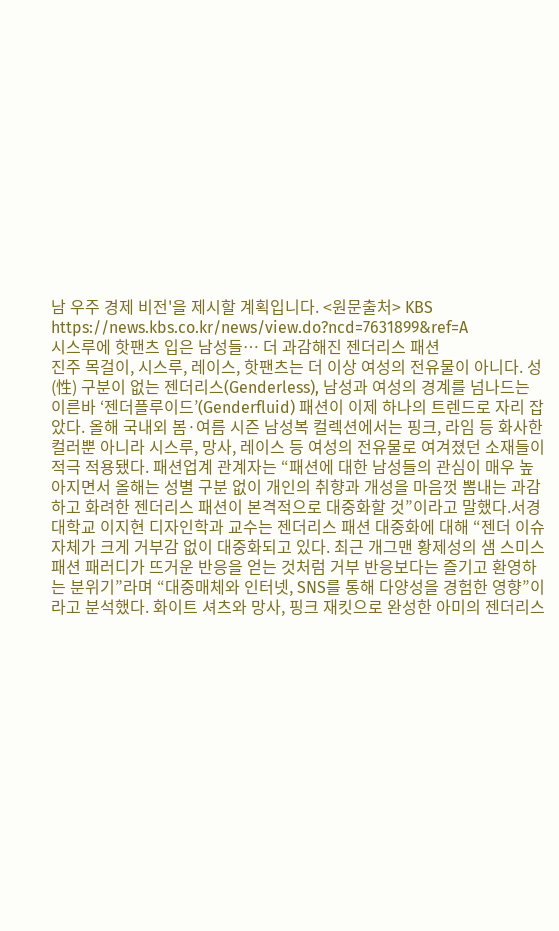남 우주 경제 비전'을 제시할 계획입니다. <원문출처> KBS https://news.kbs.co.kr/news/view.do?ncd=7631899&ref=A
시스루에 핫팬츠 입은 남성들… 더 과감해진 젠더리스 패션
진주 목걸이, 시스루, 레이스, 핫팬츠는 더 이상 여성의 전유물이 아니다. 성(性) 구분이 없는 젠더리스(Genderless), 남성과 여성의 경계를 넘나드는 이른바 ‘젠더플루이드’(Genderfluid) 패션이 이제 하나의 트렌드로 자리 잡았다. 올해 국내외 봄·여름 시즌 남성복 컬렉션에서는 핑크, 라임 등 화사한 컬러뿐 아니라 시스루, 망사, 레이스 등 여성의 전유물로 여겨졌던 소재들이 적극 적용됐다. 패션업계 관계자는 “패션에 대한 남성들의 관심이 매우 높아지면서 올해는 성별 구분 없이 개인의 취향과 개성을 마음껏 뽐내는 과감하고 화려한 젠더리스 패션이 본격적으로 대중화할 것”이라고 말했다.서경대학교 이지현 디자인학과 교수는 젠더리스 패션 대중화에 대해 “젠더 이슈 자체가 크게 거부감 없이 대중화되고 있다. 최근 개그맨 황제성의 샘 스미스 패션 패러디가 뜨거운 반응을 얻는 것처럼 거부 반응보다는 즐기고 환영하는 분위기”라며 “대중매체와 인터넷, SNS를 통해 다양성을 경험한 영향”이라고 분석했다. 화이트 셔츠와 망사, 핑크 재킷으로 완성한 아미의 젠더리스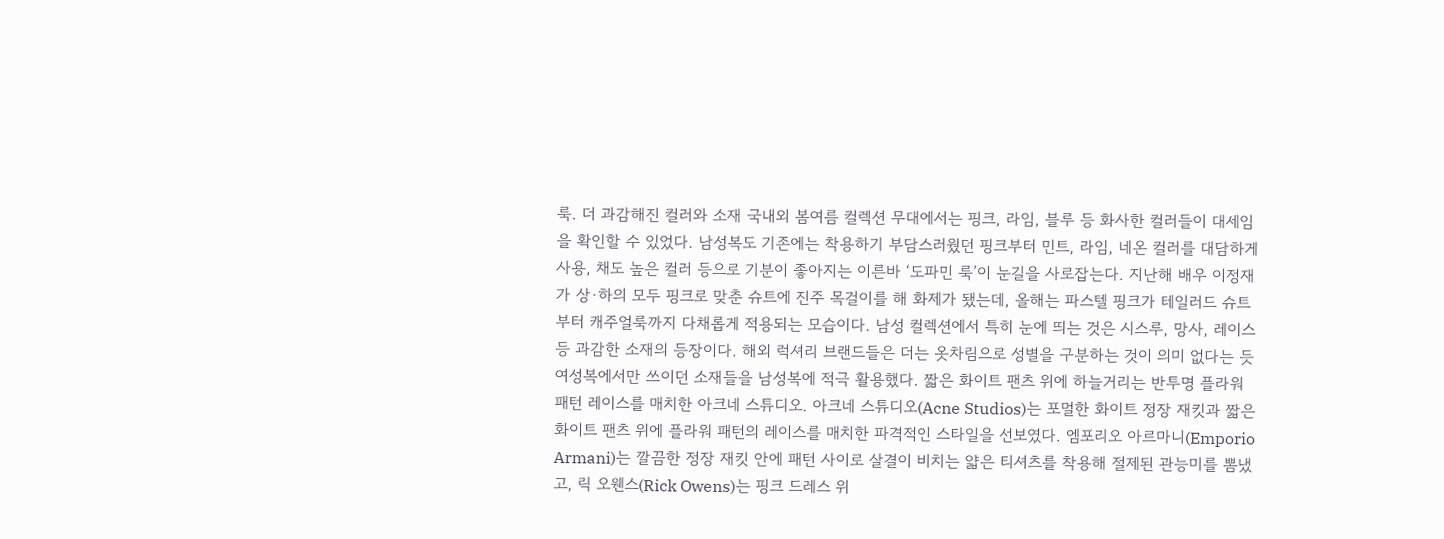룩. 더 과감해진 컬러와 소재 국내외 봄여름 컬렉션 무대에서는 핑크, 라임, 블루 등 화사한 컬러들이 대세임을 확인할 수 있었다. 남성복도 기존에는 착용하기 부담스러웠던 핑크부터 민트, 라임, 네온 컬러를 대담하게 사용, 채도 높은 컬러 등으로 기분이 좋아지는 이른바 ‘도파민 룩’이 눈길을 사로잡는다. 지난해 배우 이정재가 상·하의 모두 핑크로 맞춘 슈트에 진주 목걸이를 해 화제가 됐는데, 올해는 파스텔 핑크가 테일러드 슈트부터 캐주얼룩까지 다채롭게 적용되는 모습이다. 남성 컬렉션에서 특히 눈에 띄는 것은 시스루, 망사, 레이스 등 과감한 소재의 등장이다. 해외 럭셔리 브랜드들은 더는 옷차림으로 성별을 구분하는 것이 의미 없다는 듯 여성복에서만 쓰이던 소재들을 남성복에 적극 활용했다. 짧은 화이트 팬츠 위에 하늘거리는 반투명 플라워 패턴 레이스를 매치한 아크네 스튜디오. 아크네 스튜디오(Acne Studios)는 포멀한 화이트 정장 재킷과 짧은 화이트 팬츠 위에 플라워 패턴의 레이스를 매치한 파격적인 스타일을 선보였다. 엠포리오 아르마니(Emporio Armani)는 깔끔한 정장 재킷 안에 패턴 사이로 살결이 비치는 얇은 티셔츠를 착용해 절제된 관능미를 뽐냈고, 릭 오웬스(Rick Owens)는 핑크 드레스 위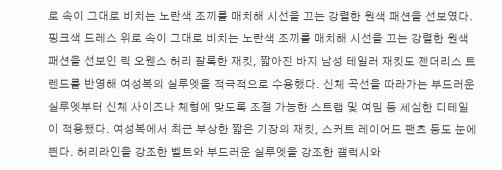로 속이 그대로 비치는 노란색 조끼를 매치해 시선을 끄는 강렬한 원색 패션을 선보였다. 핑크색 드레스 위로 속이 그대로 비치는 노란색 조끼를 매치해 시선을 끄는 강렬한 원색 패션을 선보인 릭 오웬스 허리 잘록한 재킷, 짧아진 바지 남성 테일러 재킷도 젠더리스 트렌드를 반영해 여성복의 실루엣을 적극적으로 수용했다. 신체 곡선을 따라가는 부드러운 실루엣부터 신체 사이즈나 체형에 맞도록 조절 가능한 스트랩 및 여밈 등 세심한 디테일이 적용됐다. 여성복에서 최근 부상한 짧은 기장의 재킷, 스커트 레이어드 팬츠 등도 눈에 띈다. 허리라인을 강조한 벨트와 부드러운 실루엣을 강조한 갤럭시와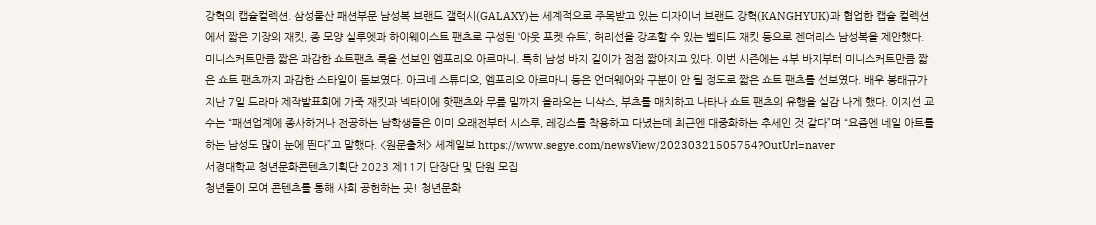강혁의 캡슐컬렉션. 삼성물산 패션부문 남성복 브랜드 갤럭시(GALAXY)는 세계적으로 주목받고 있는 디자이너 브랜드 강혁(KANGHYUK)과 협업한 캡슐 컬렉션에서 짧은 기장의 재킷, 종 모양 실루엣과 하이웨이스트 팬츠로 구성된 ‘아웃 포켓 슈트’, 허리선을 강조할 수 있는 벨티드 재킷 등으로 젠더리스 남성복을 제안했다. 미니스커트만큼 짧은 과감한 쇼트팬츠 룩을 선보인 엠포리오 아르마니. 특히 남성 바지 길이가 점점 짧아지고 있다. 이번 시즌에는 4부 바지부터 미니스커트만큼 짧은 쇼트 팬츠까지 과감한 스타일이 돋보였다. 아크네 스튜디오, 엠포리오 아르마니 등은 언더웨어와 구분이 안 될 정도로 짧은 쇼트 팬츠를 선보였다. 배우 봉태규가 지난 7일 드라마 제작발표회에 가죽 재킷과 넥타이에 핫팬츠와 무릎 밑까지 올라오는 니삭스, 부츠를 매치하고 나타나 쇼트 팬츠의 유행을 실감 나게 했다. 이지선 교수는 “패션업계에 종사하거나 전공하는 남학생들은 이미 오래전부터 시스루, 레깅스를 착용하고 다녔는데 최근엔 대중화하는 추세인 것 같다”며 “요즘엔 네일 아트를 하는 남성도 많이 눈에 띈다”고 말했다. <원문출처> 세계일보 https://www.segye.com/newsView/20230321505754?OutUrl=naver
서경대학교 청년문화콘텐츠기획단 2023 제11기 단장단 및 단원 모집
청년들이 모여 콘텐츠를 통해 사회 공헌하는 곳! 청년문화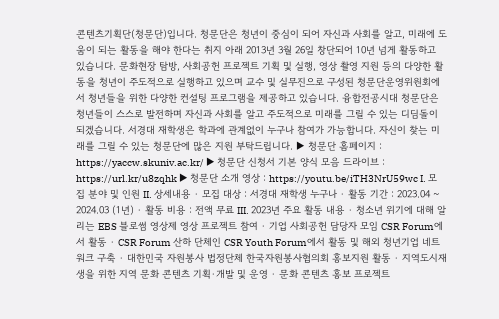콘텐츠기획단(청문단)입니다. 청문단은 청년이 중심이 되어 자신과 사회를 알고, 미래에 도움이 되는 활동을 해야 한다는 취지 아래 2013년 3월 26일 창단되어 10년 넘게 활동하고 있습니다. 문화현장 탐방, 사회공헌 프로젝트 기획 및 실행, 영상 촬영 지원 등의 다양한 활동을 청년이 주도적으로 실행하고 있으며 교수 및 실무진으로 구성된 청문단운영위원회에서 청년들을 위한 다양한 컨설팅 프로그램을 제공하고 있습니다. 융합전공시대 청문단은 청년들이 스스로 발전하며 자신과 사회를 알고 주도적으로 미래를 그릴 수 있는 디딤돌이 되겠습니다. 서경대 재학생은 학과에 관계없이 누구나 참여가 가능합니다. 자신이 찾는 미래를 그릴 수 있는 청문단에 많은 지원 부탁드립니다. ▶ 청문단 홈페이지 : https://yaccw.skuniv.ac.kr/ ▶ 청문단 신청서 기본 양식 모음 드라이브 : https://url.kr/u8zqhk ▶ 청문단 소개 영상 : https://youtu.be/iTH3NrU59wc I. 모집 분야 및 인원 II. 상세내용 ∙ 모집 대상 : 서경대 재학생 누구나 ∙ 활동 기간 : 2023.04 ~ 2024.03 (1년) ∙ 활동 비용 : 전액 무료 III. 2023년 주요 활동 내용 ∙ 청소년 위기에 대해 알리는 EBS 블로썸 영상제 영상 프로젝트 참여 ∙ 기업 사회공헌 담당자 모임 CSR Forum에서 활동 ∙ CSR Forum 산하 단체인 CSR Youth Forum에서 활동 및 해외 청년기업 네트워크 구축 ∙ 대한민국 자원봉사 법정단체 한국자원봉사협의회 홍보지원 활동 ∙ 지역도시재생을 위한 지역 문화 콘텐츠 기획·개발 및 운영 ∙ 문화 콘텐츠 홍보 프로젝트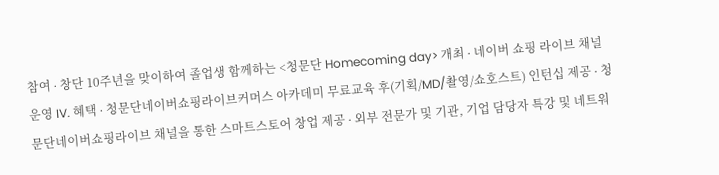참여 ∙ 창단 10주년을 맞이하여 졸업생 함께하는 <청문단 Homecoming day> 개최 ∙ 네이버 쇼핑 라이브 채널 운영 IV. 혜택 ∙ 청문단네이버쇼핑라이브커머스 아카데미 무료교육 후(기획/MD/촬영/쇼호스트) 인턴십 제공 ∙ 청문단네이버쇼핑라이브 채널을 통한 스마트스토어 창업 제공 ∙ 외부 전문가 및 기관, 기업 담당자 특강 및 네트워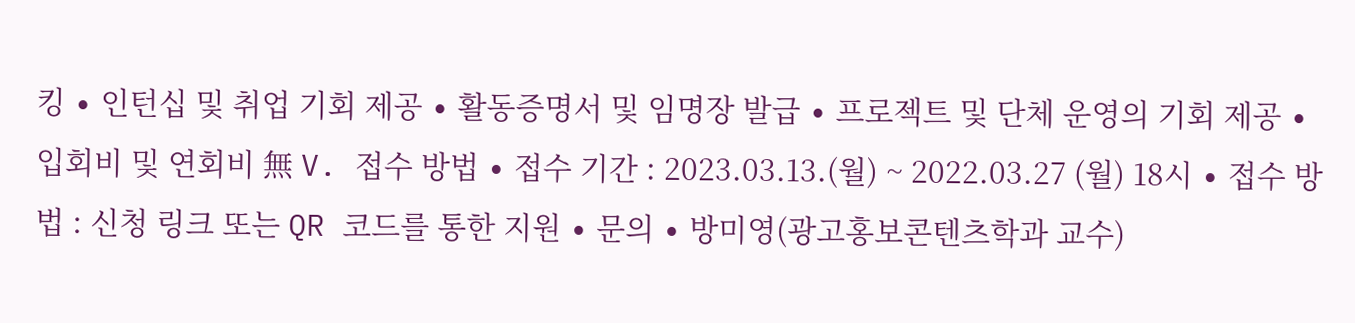킹 ∙ 인턴십 및 취업 기회 제공 ∙ 활동증명서 및 임명장 발급 ∙ 프로젝트 및 단체 운영의 기회 제공 ∙ 입회비 및 연회비 無 V. 접수 방법 ∙ 접수 기간 : 2023.03.13.(월) ~ 2022.03.27 (월) 18시 ∙ 접수 방법 : 신청 링크 또는 QR 코드를 통한 지원 ∙ 문의 ∙ 방미영(광고홍보콘텐츠학과 교수)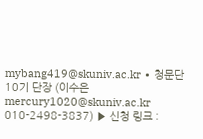mybang419@skuniv.ac.kr ∙ 청문단 10기 단장 (이수은 mercury1020@skuniv.ac.kr 010-2498-3837) ▶ 신청 링크 :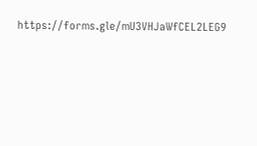https://forms.gle/mU3VHJaWfCEL2LEG9